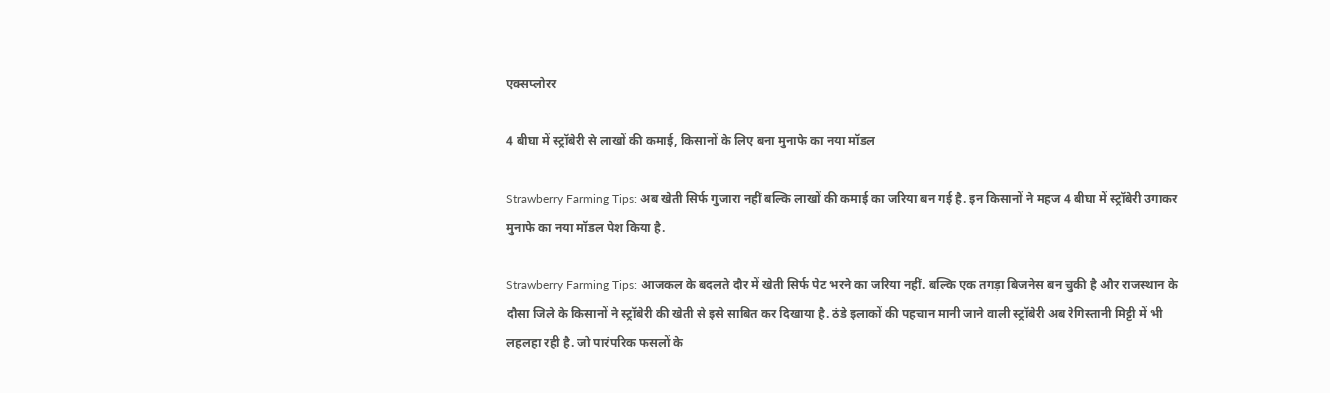एक्सप्लोरर

4 बीघा में स्ट्रॉबेरी से लाखों की कमाई, किसानों के लिए बना मुनाफे का नया मॉडल

Strawberry Farming Tips: अब खेती सिर्फ गुजारा नहीं बल्कि लाखों की कमाई का जरिया बन गई है. इन किसानों ने महज 4 बीघा में स्ट्रॉबेरी उगाकर मुनाफे का नया मॉडल पेश किया है.

Strawberry Farming Tips: आजकल के बदलते दौर में खेती सिर्फ पेट भरने का जरिया नहीं. बल्कि एक तगड़ा बिजनेस बन चुकी है और राजस्थान के दौसा जिले के किसानों ने स्ट्रॉबेरी की खेती से इसे साबित कर दिखाया है. ठंडे इलाकों की पहचान मानी जाने वाली स्ट्रॉबेरी अब रेगिस्तानी मिट्टी में भी लहलहा रही है. जो पारंपरिक फसलों के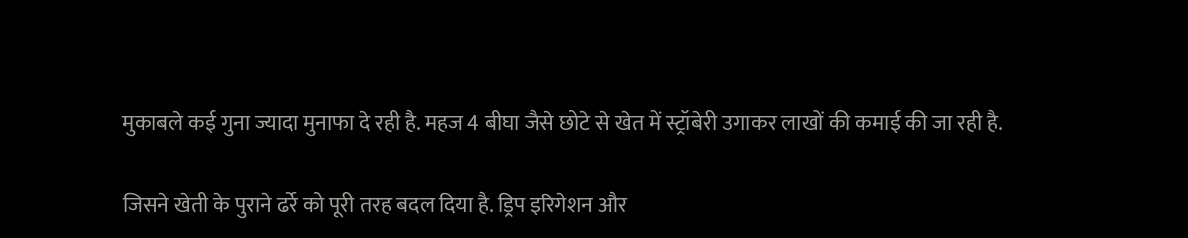मुकाबले कई गुना ज्यादा मुनाफा दे रही है. महज 4 बीघा जैसे छोटे से खेत में स्ट्रॉबेरी उगाकर लाखों की कमाई की जा रही है.

जिसने खेती के पुराने ढर्रे को पूरी तरह बदल दिया है. ड्रिप इरिगेशन और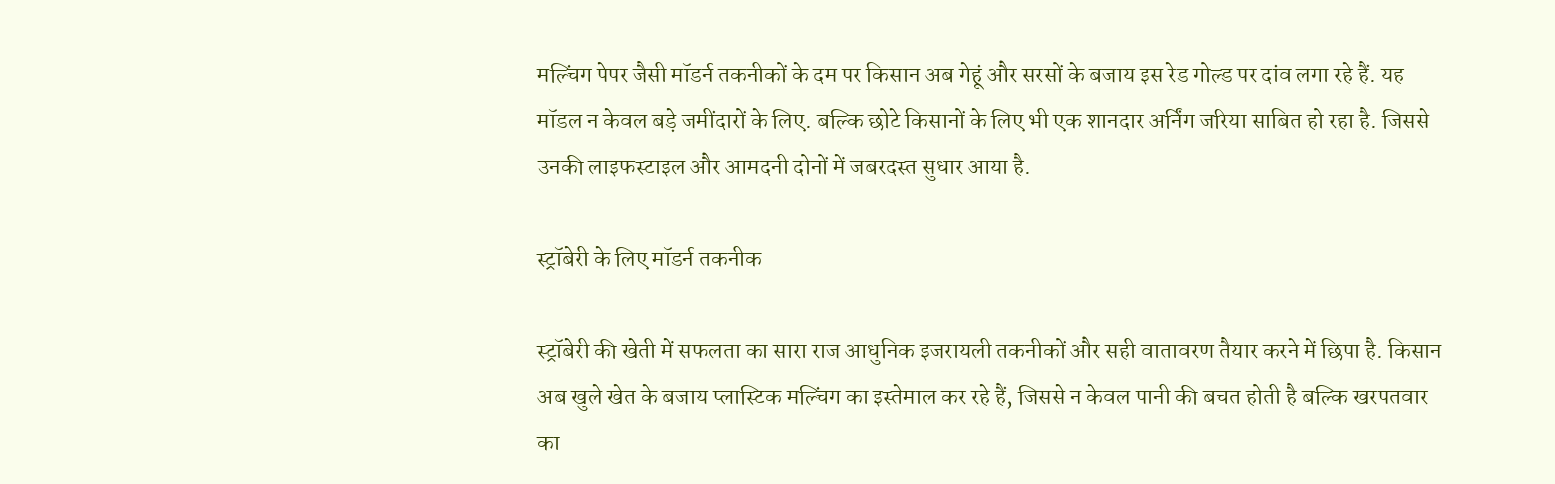मल्चिंग पेपर जैसी मॉडर्न तकनीकों के दम पर किसान अब गेहूं और सरसों के बजाय इस रेड गोल्ड पर दांव लगा रहे हैं. यह मॉडल न केवल बड़े जमींदारों के लिए. बल्कि छोटे किसानों के लिए भी एक शानदार अर्निंग जरिया साबित हो रहा है. जिससे उनकी लाइफस्टाइल और आमदनी दोनों में जबरदस्त सुधार आया है.

स्ट्रॉबेरी के लिए मॉडर्न तकनीक

स्ट्रॉबेरी की खेती में सफलता का सारा राज आधुनिक इजरायली तकनीकों और सही वातावरण तैयार करने में छिपा है. किसान अब खुले खेत के बजाय प्लास्टिक मल्चिंग का इस्तेमाल कर रहे हैं, जिससे न केवल पानी की बचत होती है बल्कि खरपतवार का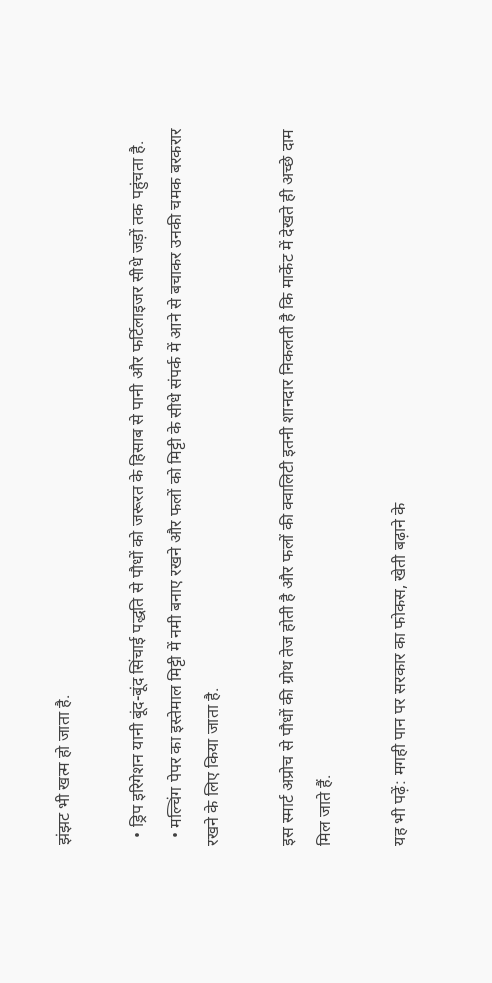झंझट भी खत्म हो जाता है.

  • ड्रिप इरिगेशन यानी बूंद-बूंद सिंचाई पद्धति से पौधों को जरूरत के हिसाब से पानी और फर्टिलाइजर सीधे जड़ों तक पहुंचता है.
  • मल्चिंग पेपर का इस्तेमाल मिट्टी में नमी बनाए रखने और फलों को मिट्टी के सीधे संपर्क में आने से बचाकर उनकी चमक बरकरार रखने के लिए किया जाता है.

इस स्मार्ट अप्रोच से पौधों की ग्रोथ तेज होती है और फलों की क्वालिटी इतनी शानदार निकलती है कि मार्केट में देखते ही अच्छे दाम मिल जाते हैं.

यह भी पढ़ें: मगही पान पर सरकार का फोकस, खेती बढ़ाने के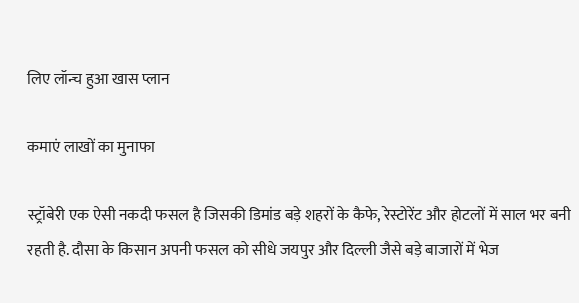लिए लॉन्च हुआ खास प्लान

कमाएं लाखों का मुनाफा

स्ट्रॉबेरी एक ऐसी नकदी फसल है जिसकी डिमांड बड़े शहरों के कैफे, रेस्टोरेंट और होटलों में साल भर बनी रहती है. दौसा के किसान अपनी फसल को सीधे जयपुर और दिल्ली जैसे बड़े बाजारों में भेज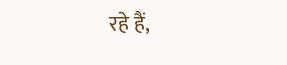रहे हैं,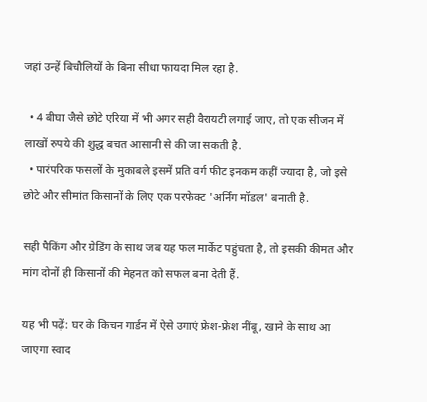जहां उन्हें बिचौलियों के बिना सीधा फायदा मिल रहा है.

  • 4 बीघा जैसे छोटे एरिया में भी अगर सही वैरायटी लगाई जाए, तो एक सीजन में लाखों रुपये की शुद्ध बचत आसानी से की जा सकती है.
  • पारंपरिक फसलों के मुकाबले इसमें प्रति वर्ग फीट इनकम कहीं ज्यादा है, जो इसे छोटे और सीमांत किसानों के लिए एक परफेक्ट 'अर्निंग मॉडल' बनाती है.

सही पैकिंग और ग्रेडिंग के साथ जब यह फल मार्केट पहुंचता है, तो इसकी कीमत और मांग दोनों ही किसानों की मेहनत को सफल बना देती हैं.

यह भी पढ़ें: घर के किचन गार्डन में ऐसे उगाएं फ्रेश-फ्रेश नींबू, खाने के साथ आ जाएगा स्वाद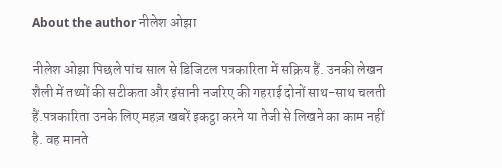About the author नीलेश ओझा

नीलेश ओझा पिछले पांच साल से डिजिटल पत्रकारिता में सक्रिय हैं. उनकी लेखन शैली में तथ्यों की सटीकता और इंसानी नजरिए की गहराई दोनों साथ-साथ चलती हैं.पत्रकारिता उनके लिए महज़ खबरें इकट्ठा करने या तेजी से लिखने का काम नहीं है. वह मानते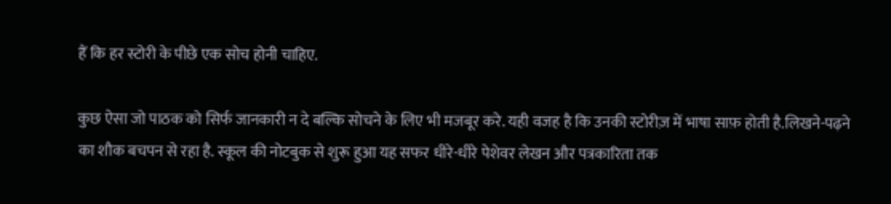हैं कि हर स्टोरी के पीछे एक सोच होनी चाहिए.

कुछ ऐसा जो पाठक को सिर्फ जानकारी न दे बल्कि सोचने के लिए भी मजबूर करे. यही वजह है कि उनकी स्टोरीज़ में भाषा साफ़ होती है.लिखने-पढ़ने का शौक बचपन से रहा है. स्कूल की नोटबुक से शुरू हुआ यह सफर धीरे-धीरे पेशेवर लेखन और पत्रकारिता तक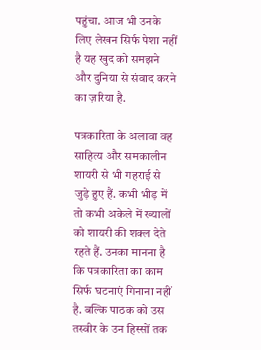पहुंचा. आज भी उनके लिए लेखन सिर्फ पेशा नहीं है यह खुद को समझने और दुनिया से संवाद करने का ज़रिया है.

पत्रकारिता के अलावा वह साहित्य और समकालीन शायरी से भी गहराई से जुड़े हुए हैं. कभी भीड़ में तो कभी अकेले में ख्यालों को शायरी की शक्ल देते रहते हैं. उनका मानना है कि पत्रकारिता का काम सिर्फ घटनाएं गिनाना नहीं है. बल्कि पाठक को उस तस्वीर के उन हिस्सों तक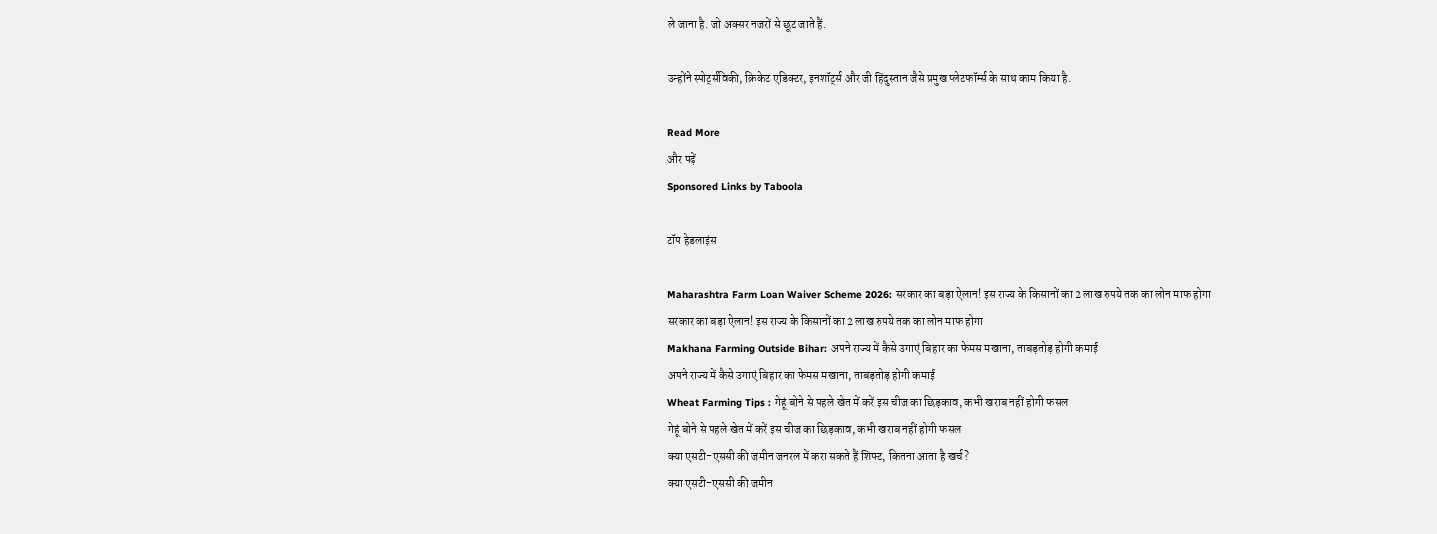ले जाना है. जो अक्सर नजरों से छूट जाते हैं.

उन्होंने स्पोर्ट्सविकी, क्रिकेट एडिक्टर, इनशॉर्ट्स और जी हिंदुस्तान जैसे प्रमुख प्लेटफॉर्म्स के साथ काम किया है.

Read More
और पढ़ें
Sponsored Links by Taboola

टॉप हेडलाइंस

Maharashtra Farm Loan Waiver Scheme 2026: सरकार का बड़ा ऐलान! इस राज्य के किसानों का 2 लाख रुपये तक का लोन माफ होगा
सरकार का बड़ा ऐलान! इस राज्य के किसानों का 2 लाख रुपये तक का लोन माफ होगा
Makhana Farming Outside Bihar: अपने राज्य में कैसे उगाएं बिहार का फेमस मखाना, ताबड़तोड़ होगी कमाई
अपने राज्य में कैसे उगाएं बिहार का फेमस मखाना, ताबड़तोड़ होगी कमाई
Wheat Farming Tips : गेहूं बोने से पहले खेत में करें इस चीज का छिड़काव, कभी खराब नहीं होगी फसल
गेहूं बोने से पहले खेत में करें इस चीज का छिड़काव, कभी खराब नहीं होगी फसल
क्या एसटी-एससी की जमीन जनरल में करा सकते हैं शिफ्ट, कितना आता है खर्च?
क्या एसटी-एससी की जमीन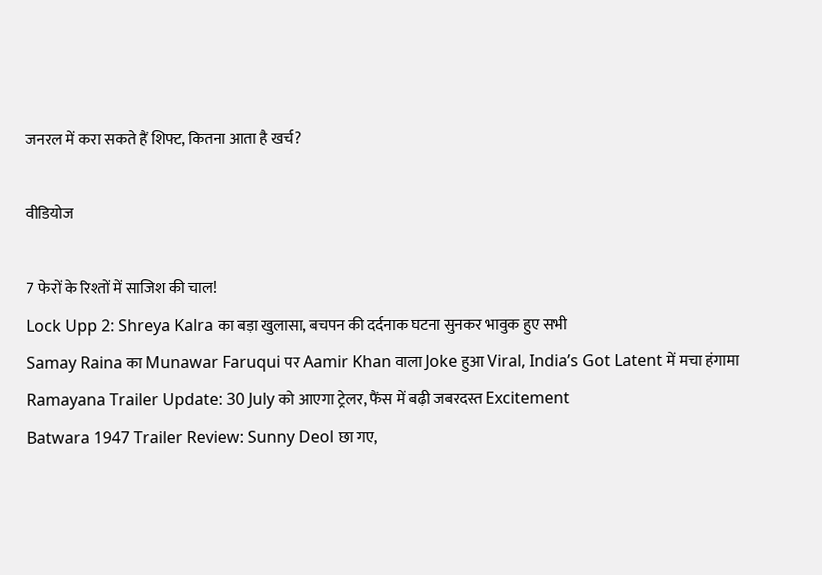जनरल में करा सकते हैं शिफ्ट, कितना आता है खर्च?

वीडियोज

7 फेरों के रिश्तों में साजिश की चाल!
Lock Upp 2: Shreya Kalra का बड़ा खुलासा, बचपन की दर्दनाक घटना सुनकर भावुक हुए सभी
Samay Raina का Munawar Faruqui पर Aamir Khan वाला Joke हुआ Viral, India’s Got Latent में मचा हंगामा
Ramayana Trailer Update: 30 July को आएगा ट्रेलर, फैंस में बढ़ी जबरदस्त Excitement
Batwara 1947 Trailer Review: Sunny Deol छा गए,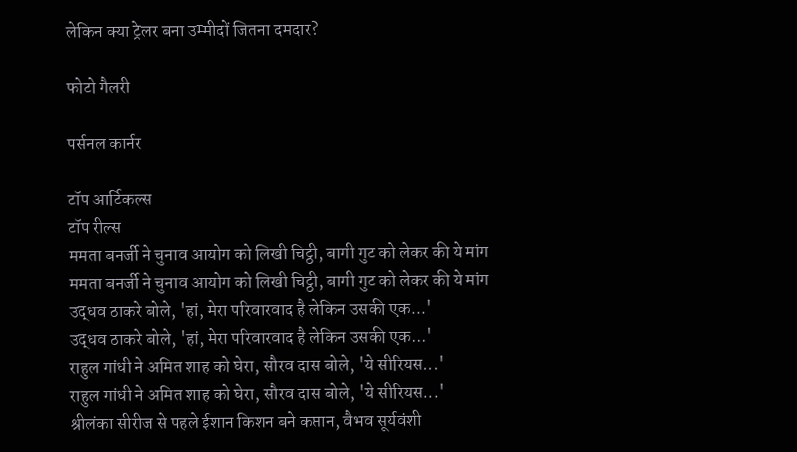लेकिन क्या ट्रेलर बना उम्मीदों जितना दमदार?

फोटो गैलरी

पर्सनल कार्नर

टॉप आर्टिकल्स
टॉप रील्स
ममता बनर्जी ने चुनाव आयोग को लिखी चिट्ठी, बागी गुट को लेकर की ये मांग
ममता बनर्जी ने चुनाव आयोग को लिखी चिट्ठी, बागी गुट को लेकर की ये मांग
उद्धव ठाकरे बोले, 'हां, मेरा परिवारवाद है लेकिन उसकी एक...'
उद्धव ठाकरे बोले, 'हां, मेरा परिवारवाद है लेकिन उसकी एक...'
राहुल गांधी ने अमित शाह को घेरा, सौरव दास बोले, 'ये सीरियस...'
राहुल गांधी ने अमित शाह को घेरा, सौरव दास बोले, 'ये सीरियस...'
श्रीलंका सीरीज से पहले ईशान किशन बने कप्तान, वैभव सूर्यवंशी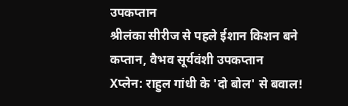उपकप्तान
श्रीलंका सीरीज से पहले ईशान किशन बने कप्तान, वैभव सूर्यवंशी उपकप्तान
Xप्लेन: राहुल गांधी के 'दो बोल' से बवाल!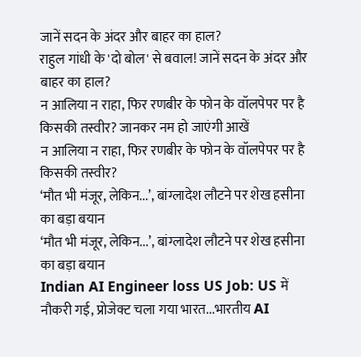जानें सदन के अंदर और बाहर का हाल?
राहुल गांधी के 'दो बोल' से बवाल! जानें सदन के अंदर और बाहर का हाल?
न आलिया न राहा, फिर रणबीर के फोन के वॉलपेपर पर है किसकी तस्वीर? जानकर नम हो जाएंगी आखें
न आलिया न राहा, फिर रणबीर के फोन के वॉलपेपर पर है किसकी तस्वीर?
‘मौत भी मंजूर, लेकिन...’, बांग्लादेश लौटने पर शेख हसीना का बड़ा बयान
‘मौत भी मंजूर, लेकिन...’, बांग्लादेश लौटने पर शेख हसीना का बड़ा बयान
Indian AI Engineer loss US Job: US में नौकरी गई, प्रोजेक्ट चला गया भारत...भारतीय AI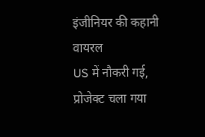इंजीनियर की कहानी वायरल
US में नौकरी गई, प्रोजेक्ट चला गया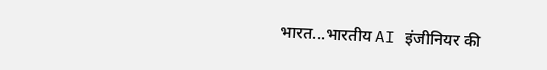भारत...भारतीय AI इंजीनियर की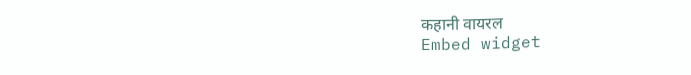कहानी वायरल
Embed widget